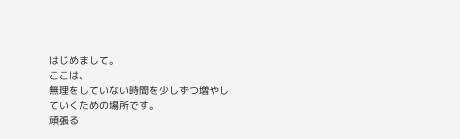はじめまして。
ここは、
無理をしていない時間を少しずつ増やしていくための場所です。
頑張る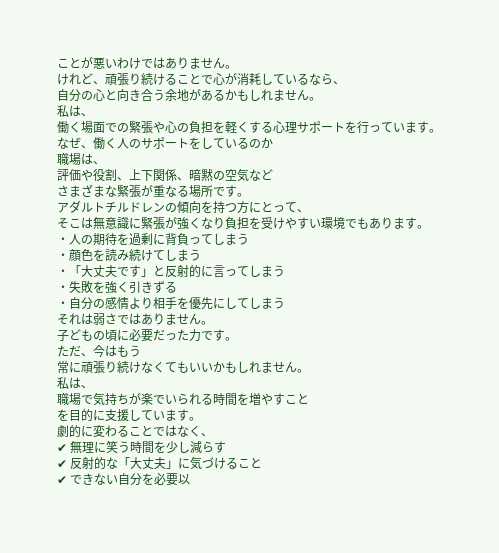ことが悪いわけではありません。
けれど、頑張り続けることで心が消耗しているなら、
自分の心と向き合う余地があるかもしれません。
私は、
働く場面での緊張や心の負担を軽くする心理サポートを行っています。
なぜ、働く人のサポートをしているのか
職場は、
評価や役割、上下関係、暗黙の空気など
さまざまな緊張が重なる場所です。
アダルトチルドレンの傾向を持つ方にとって、
そこは無意識に緊張が強くなり負担を受けやすい環境でもあります。
・人の期待を過剰に背負ってしまう
・顔色を読み続けてしまう
・「大丈夫です」と反射的に言ってしまう
・失敗を強く引きずる
・自分の感情より相手を優先にしてしまう
それは弱さではありません。
子どもの頃に必要だった力です。
ただ、今はもう
常に頑張り続けなくてもいいかもしれません。
私は、
職場で気持ちが楽でいられる時間を増やすこと
を目的に支援しています。
劇的に変わることではなく、
✔ 無理に笑う時間を少し減らす
✔ 反射的な「大丈夫」に気づけること
✔ できない自分を必要以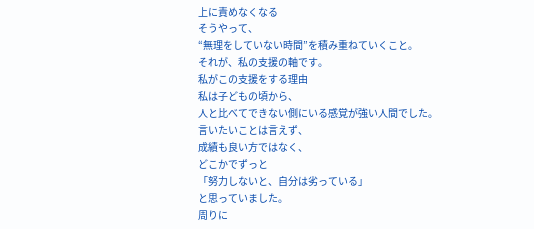上に責めなくなる
そうやって、
“無理をしていない時間”を積み重ねていくこと。
それが、私の支援の軸です。
私がこの支援をする理由
私は子どもの頃から、
人と比べてできない側にいる感覚が強い人間でした。
言いたいことは言えず、
成績も良い方ではなく、
どこかでずっと
「努力しないと、自分は劣っている」
と思っていました。
周りに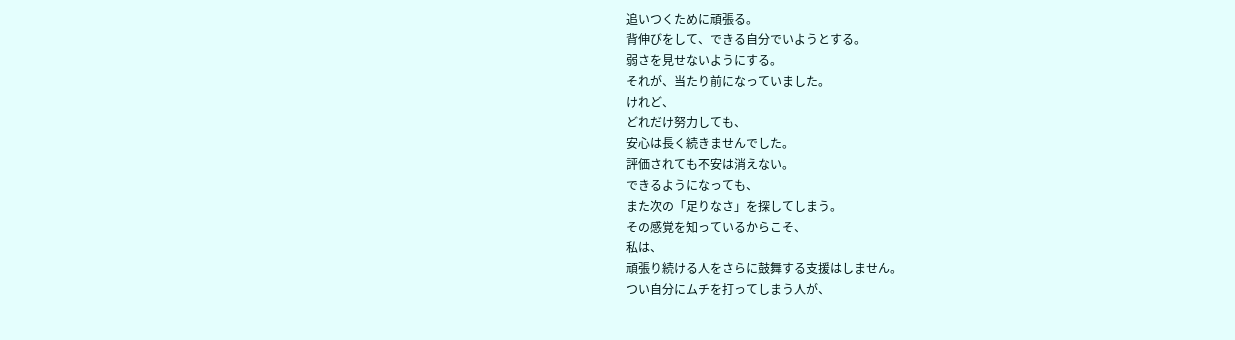追いつくために頑張る。
背伸びをして、できる自分でいようとする。
弱さを見せないようにする。
それが、当たり前になっていました。
けれど、
どれだけ努力しても、
安心は長く続きませんでした。
評価されても不安は消えない。
できるようになっても、
また次の「足りなさ」を探してしまう。
その感覚を知っているからこそ、
私は、
頑張り続ける人をさらに鼓舞する支援はしません。
つい自分にムチを打ってしまう人が、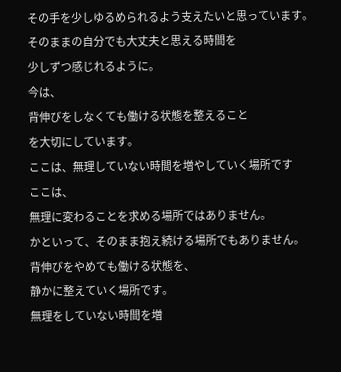その手を少しゆるめられるよう支えたいと思っています。
そのままの自分でも大丈夫と思える時間を
少しずつ感じれるように。
今は、
背伸びをしなくても働ける状態を整えること
を大切にしています。
ここは、無理していない時間を増やしていく場所です
ここは、
無理に変わることを求める場所ではありません。
かといって、そのまま抱え続ける場所でもありません。
背伸びをやめても働ける状態を、
静かに整えていく場所です。
無理をしていない時間を増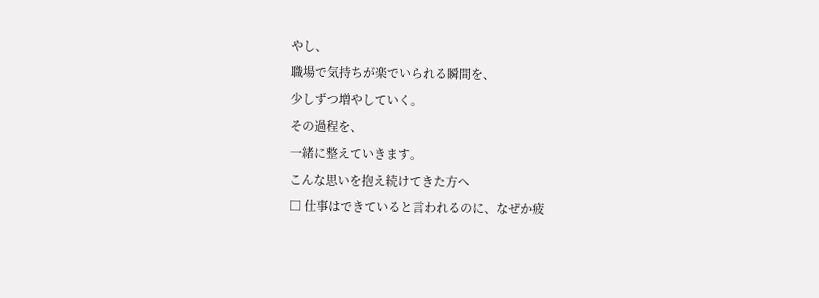やし、
職場で気持ちが楽でいられる瞬間を、
少しずつ増やしていく。
その過程を、
一緒に整えていきます。
こんな思いを抱え続けてきた方へ
□ 仕事はできていると言われるのに、なぜか疲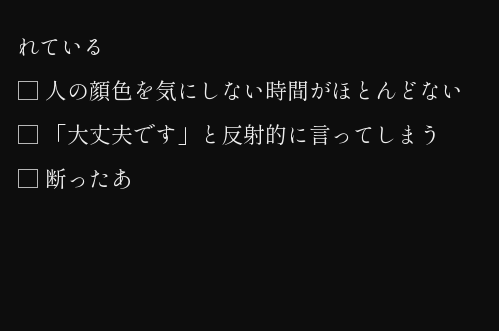れている
□ 人の顔色を気にしない時間がほとんどない
□ 「大丈夫です」と反射的に言ってしまう
□ 断ったあ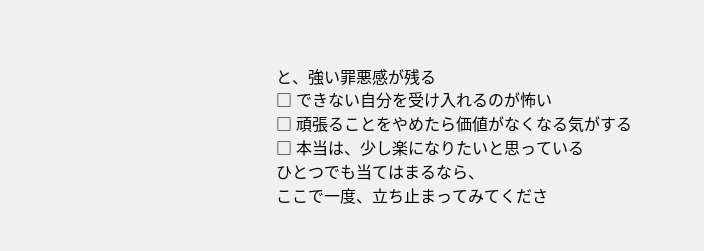と、強い罪悪感が残る
□ できない自分を受け入れるのが怖い
□ 頑張ることをやめたら価値がなくなる気がする
□ 本当は、少し楽になりたいと思っている
ひとつでも当てはまるなら、
ここで一度、立ち止まってみてくださ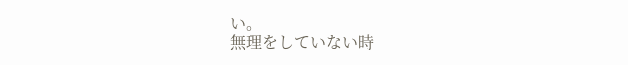い。
無理をしていない時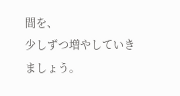間を、
少しずつ増やしていきましょう。